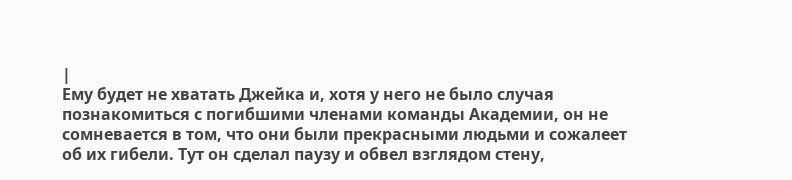|
Ему будет не хватать Джейка и, хотя у него не было случая познакомиться с погибшими членами команды Академии, он не сомневается в том, что они были прекрасными людьми и сожалеет об их гибели. Тут он сделал паузу и обвел взглядом стену,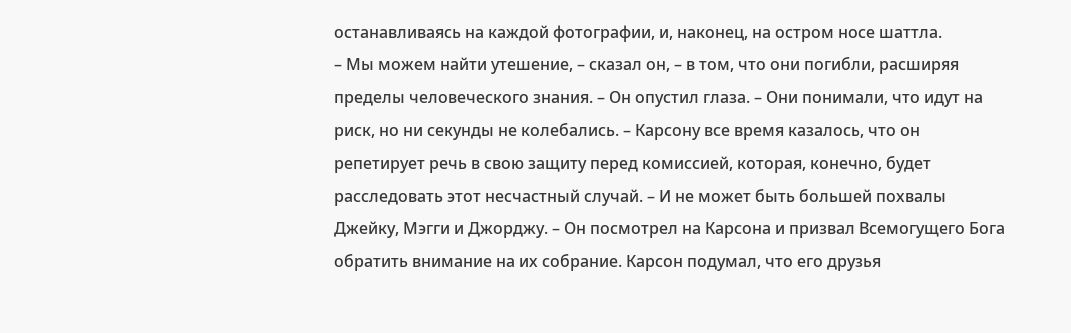останавливаясь на каждой фотографии, и, наконец, на остром носе шаттла.
– Мы можем найти утешение, – сказал он, – в том, что они погибли, расширяя пределы человеческого знания. – Он опустил глаза. – Они понимали, что идут на риск, но ни секунды не колебались. – Карсону все время казалось, что он репетирует речь в свою защиту перед комиссией, которая, конечно, будет расследовать этот несчастный случай. – И не может быть большей похвалы Джейку, Мэгги и Джорджу. – Он посмотрел на Карсона и призвал Всемогущего Бога обратить внимание на их собрание. Карсон подумал, что его друзья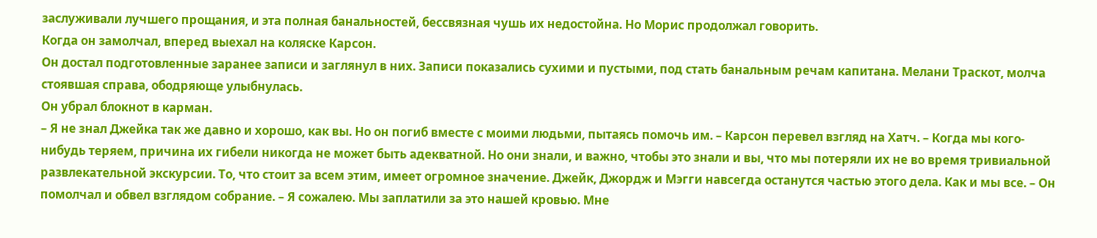заслуживали лучшего прощания, и эта полная банальностей, бессвязная чушь их недостойна. Но Морис продолжал говорить.
Когда он замолчал, вперед выехал на коляске Карсон.
Он достал подготовленные заранее записи и заглянул в них. Записи показались сухими и пустыми, под стать банальным речам капитана. Мелани Траскот, молча стоявшая справа, ободряюще улыбнулась.
Он убрал блокнот в карман.
– Я не знал Джейка так же давно и хорошо, как вы. Но он погиб вместе с моими людьми, пытаясь помочь им. – Карсон перевел взгляд на Хатч. – Когда мы кого-нибудь теряем, причина их гибели никогда не может быть адекватной. Но они знали, и важно, чтобы это знали и вы, что мы потеряли их не во время тривиальной развлекательной экскурсии. То, что стоит за всем этим, имеет огромное значение. Джейк, Джордж и Мэгги навсегда останутся частью этого дела. Как и мы все. – Он помолчал и обвел взглядом собрание. – Я сожалею. Мы заплатили за это нашей кровью. Мне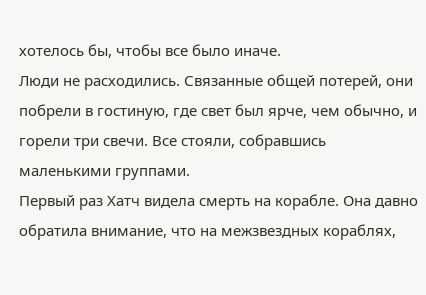хотелось бы, чтобы все было иначе.
Люди не расходились. Связанные общей потерей, они побрели в гостиную, где свет был ярче, чем обычно, и горели три свечи. Все стояли, собравшись маленькими группами.
Первый раз Хатч видела смерть на корабле. Она давно обратила внимание, что на межзвездных кораблях,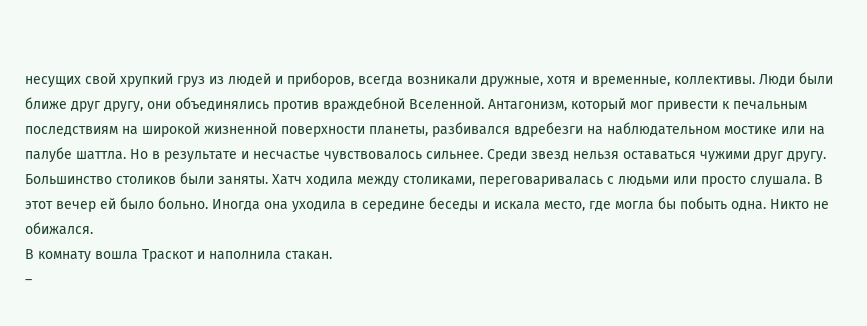несущих свой хрупкий груз из людей и приборов, всегда возникали дружные, хотя и временные, коллективы. Люди были ближе друг другу, они объединялись против враждебной Вселенной. Антагонизм, который мог привести к печальным последствиям на широкой жизненной поверхности планеты, разбивался вдребезги на наблюдательном мостике или на палубе шаттла. Но в результате и несчастье чувствовалось сильнее. Среди звезд нельзя оставаться чужими друг другу.
Большинство столиков были заняты. Хатч ходила между столиками, переговаривалась с людьми или просто слушала. В этот вечер ей было больно. Иногда она уходила в середине беседы и искала место, где могла бы побыть одна. Никто не обижался.
В комнату вошла Траскот и наполнила стакан.
–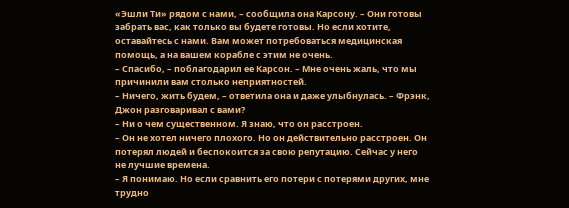«Эшли Ти» рядом с нами, – сообщила она Карсону. – Они готовы забрать вас, как только вы будете готовы. Но если хотите, оставайтесь с нами. Вам может потребоваться медицинская помощь, а на вашем корабле с этим не очень.
– Спасибо, – поблагодарил ее Карсон. – Мне очень жаль, что мы причинили вам столько неприятностей.
– Ничего, жить будем, – ответила она и даже улыбнулась. – Фрэнк, Джон разговаривал с вами?
– Ни о чем существенном. Я знаю, что он расстроен.
– Он не хотел ничего плохого. Но он действительно расстроен. Он потерял людей и беспокоится за свою репутацию. Сейчас у него не лучшие времена.
– Я понимаю. Но если сравнить его потери с потерями других, мне трудно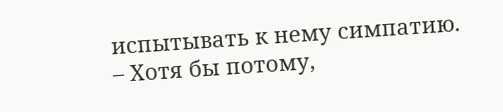испытывать к нему симпатию. – Хотя бы потому,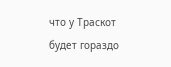что у Траскот будет гораздо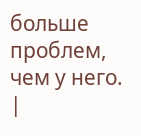больше проблем, чем у него. |